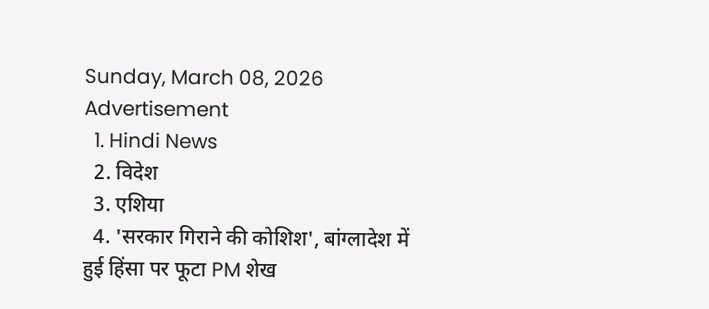Sunday, March 08, 2026
Advertisement
  1. Hindi News
  2. विदेश
  3. एशिया
  4. 'सरकार गिराने की कोशिश', बांग्लादेश में हुई हिंसा पर फूटा PM शेख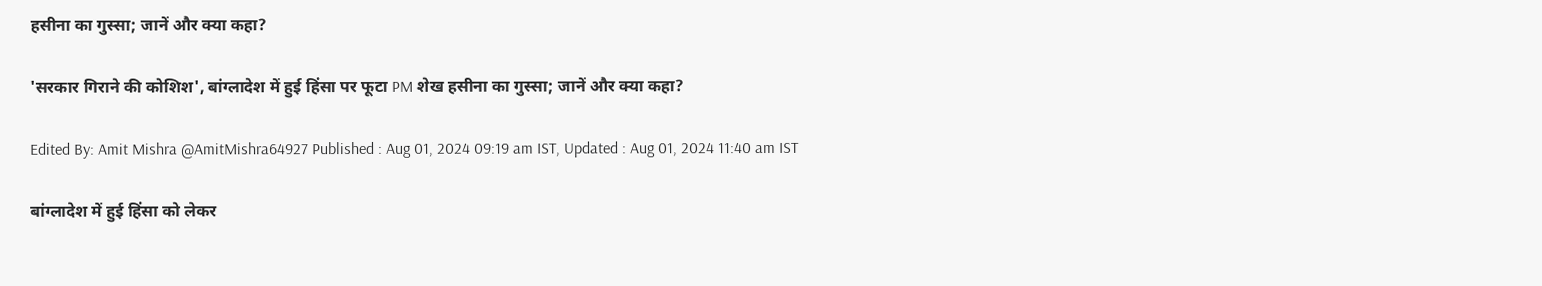हसीना का गुस्सा; जानें और क्या कहा?

'सरकार गिराने की कोशिश', बांग्लादेश में हुई हिंसा पर फूटा PM शेख हसीना का गुस्सा; जानें और क्या कहा?

Edited By: Amit Mishra @AmitMishra64927 Published : Aug 01, 2024 09:19 am IST, Updated : Aug 01, 2024 11:40 am IST

बांग्लादेश में हुई हिंसा को लेकर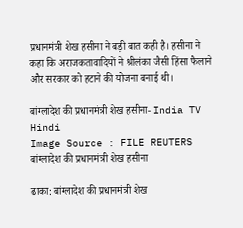प्रधानमंत्री शेख हसीना ने बड़ी बात कही है। हसीना ने कहा कि अराजकतावादियों ने श्रीलंका जैसी हिंसा फैलाने और सरकार को हटाने की योजना बनाई थी।

बांग्लादेश की प्रधानमंत्री शेख हसीना- India TV Hindi
Image Source : FILE REUTERS बांग्लादेश की प्रधानमंत्री शेख हसीना

ढाका: बांग्लादेश की प्रधानमंत्री शेख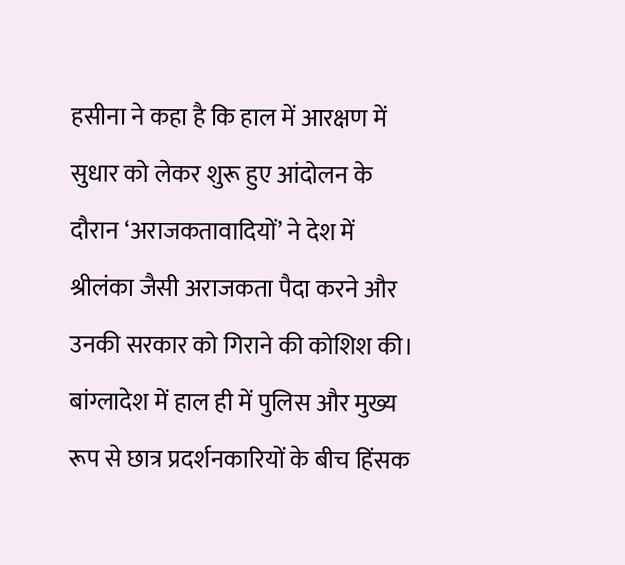हसीना ने कहा है कि हाल में आरक्षण में सुधार को लेकर शुरू हुए आंदोलन के दौरान ‘अराजकतावादियों’ ने देश में श्रीलंका जैसी अराजकता पैदा करने और उनकी सरकार को गिराने की कोशिश की। बांग्लादेश में हाल ही में पुलिस और मुख्य रूप से छात्र प्रदर्शनकारियों के बीच हिंसक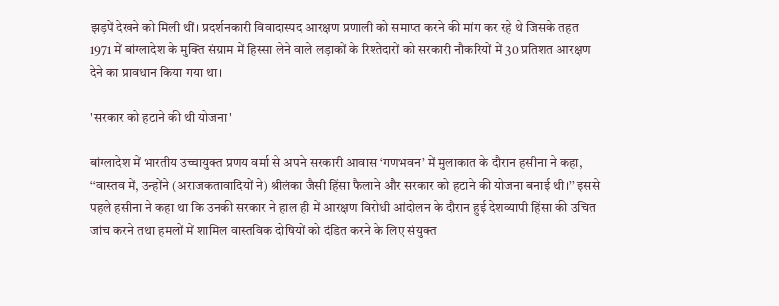झड़पें देखने को मिली थीं। प्रदर्शनकारी विवादास्पद आरक्षण प्रणाली को समाप्त करने की मांग कर रहे थे जिसके तहत 1971 में बांग्लादेश के मुक्ति संग्राम में हिस्सा लेने वाले लड़ाकों के रिश्तेदारों को सरकारी नौकरियों में 30 प्रतिशत आरक्षण देने का प्रावधान किया गया था।

'सरकार को हटाने की थी योजना'

बांग्लादेश में भारतीय उच्चायुक्त प्रणय वर्मा से अपने सरकारी आवास ‘गणभवन’ में मुलाकात के दौरान हसीना ने कहा, ‘‘वास्तव में, उन्होंने (अराजकतावादियों ने) श्रीलंका जैसी हिंसा फैलाने और सरकार को हटाने की योजना बनाई थी।’’ इससे पहले हसीना ने कहा था कि उनकी सरकार ने हाल ही में आरक्षण विरोधी आंदोलन के दौरान हुई देशव्यापी हिंसा की उचित जांच करने तथा हमलों में शामिल वास्तविक दोषियों को दंडित करने के लिए संयुक्त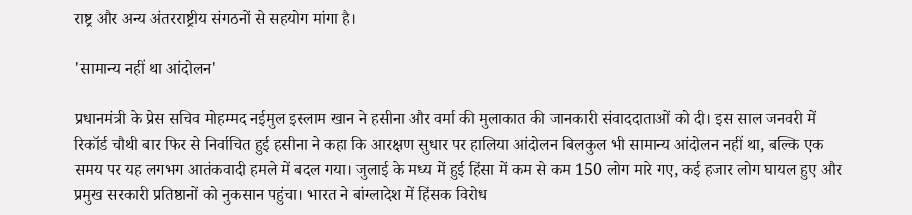राष्ट्र और अन्य अंतरराष्ट्रीय संगठनों से सहयोग मांगा है।

'सामान्य नहीं था आंदोलन'

प्रधानमंत्री के प्रेस सचिव मोहम्मद नईमुल इस्लाम खान ने हसीना और वर्मा की मुलाकात की जानकारी संवाददाताओं को दी। इस साल जनवरी में रिकॉर्ड चौथी बार फिर से निर्वाचित हुई हसीना ने कहा कि आरक्षण सुधार पर हालिया आंदोलन बिलकुल भी सामान्य आंदोलन नहीं था, बल्कि एक समय पर यह लगभग आतंकवादी हमले में बदल गया। जुलाई के मध्य में हुई हिंसा में कम से कम 150 लोग मारे गए, कई हजार लोग घायल हुए और प्रमुख सरकारी प्रतिष्ठानों को नुकसान पहुंचा। भारत ने बांग्लादेश में हिंसक विरोध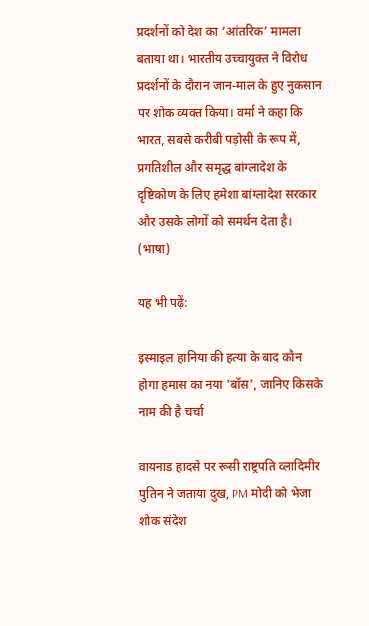प्रदर्शनों को देश का ‘आंतरिक’ मामला बताया था। भारतीय उच्चायुक्त ने विरोध प्रदर्शनों के दौरान जान-माल के हुए नुकसान पर शोक व्यक्त किया। वर्मा ने कहा कि भारत, सबसे करीबी पड़ोसी के रूप में, प्रगतिशील और समृद्ध बांग्लादेश के दृष्टिकोण के लिए हमेशा बांग्लादेश सरकार और उसके लोगों को समर्थन देता है। (भाषा)

यह भी पढ़ें:

इस्माइल हानिया की हत्या के बाद कौन होगा हमास का नया 'बॉस', जानिए किसके नाम की है चर्चा

वायनाड हादसे पर रूसी राष्ट्रपति व्लादिमीर पुतिन ने जताया दुख, PM मोदी को भेजा शोक संदेश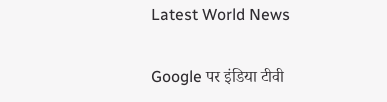Latest World News

Google पर इंडिया टीवी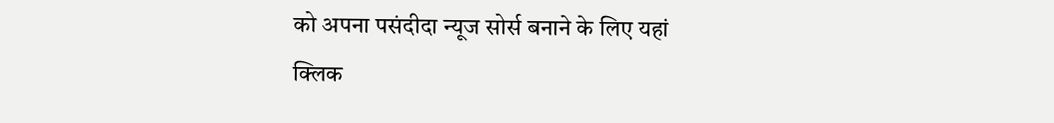को अपना पसंदीदा न्यूज सोर्स बनाने के लिए यहां
क्लिक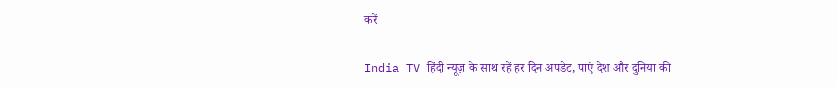करें

India TV हिंदी न्यूज़ के साथ रहें हर दिन अपडेट, पाएं देश और दुनिया की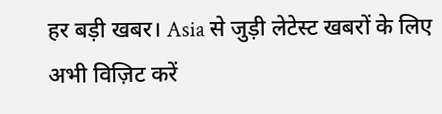हर बड़ी खबर। Asia से जुड़ी लेटेस्ट खबरों के लिए अभी विज़िट करें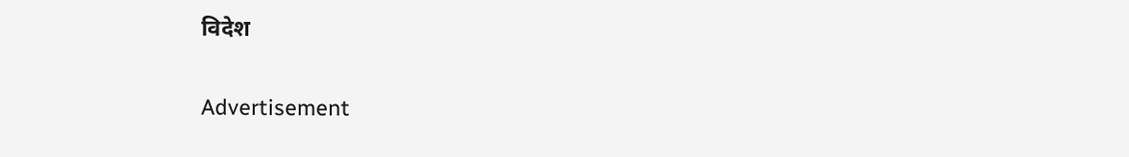विदेश

Advertisement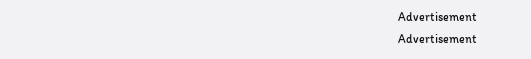Advertisement
Advertisement